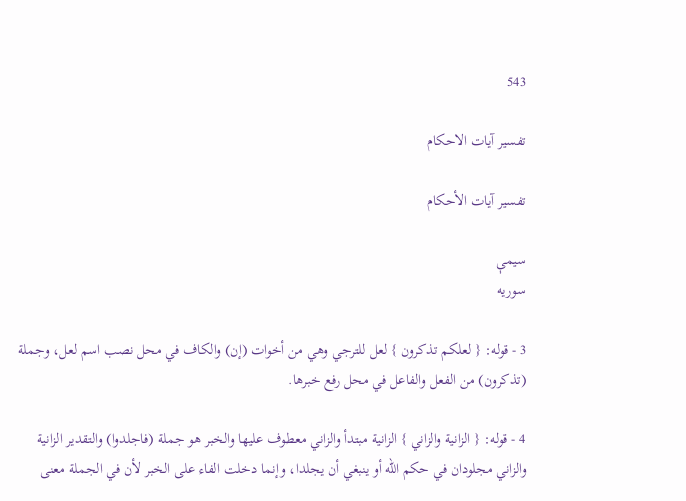543

تفسیر آیات الاحکام

تفسير آيات الأحكام

سیمې
سوریه

3 - قوله: { لعلكم تذكرون } لعل للترجي وهي من أخوات (إن) والكاف في محل نصب اسم لعل، وجملة (تذكرون) من الفعل والفاعل في محل رفع خبرها.

4 - قوله: { الزانية والزاني } الزانية مبتدأ والزاني معطوف عليها والخبر هو جملة (فاجلدوا) والتقدير الزانية والزاني مجلودان في حكم الله أو ينبغي أن يجلدا، وإنما دخلت الفاء على الخبر لأن في الجملة معنى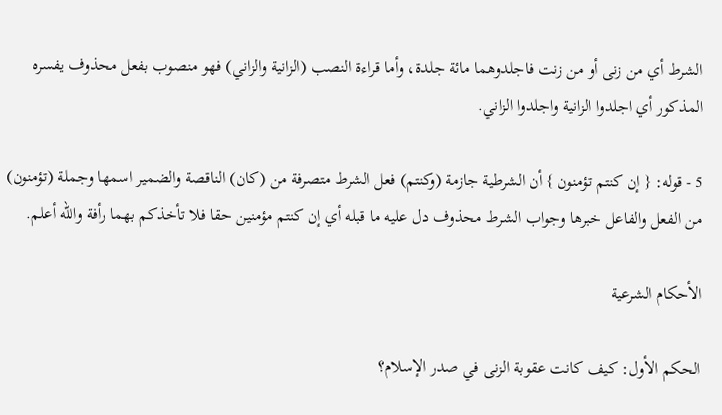الشرط أي من زنى أو من زنت فاجلدوهما مائة جلدة، وأما قراءة النصب (الزانية والزاني) فهو منصوب بفعل محذوف يفسره المذكور أي اجلدوا الزانية واجلدوا الزاني.

5 - قوله: { إن كنتم تؤمنون } أن الشرطية جازمة (وكنتم) فعل الشرط متصرفة من (كان) الناقصة والضمير اسمها وجملة (تؤمنون) من الفعل والفاعل خبرها وجواب الشرط محذوف دل عليه ما قبله أي إن كنتم مؤمنين حقا فلا تأخذكم بهما رأفة والله أعلم.

الأحكام الشرعية

الحكم الأول: كيف كانت عقوبة الزنى في صدر الإسلام؟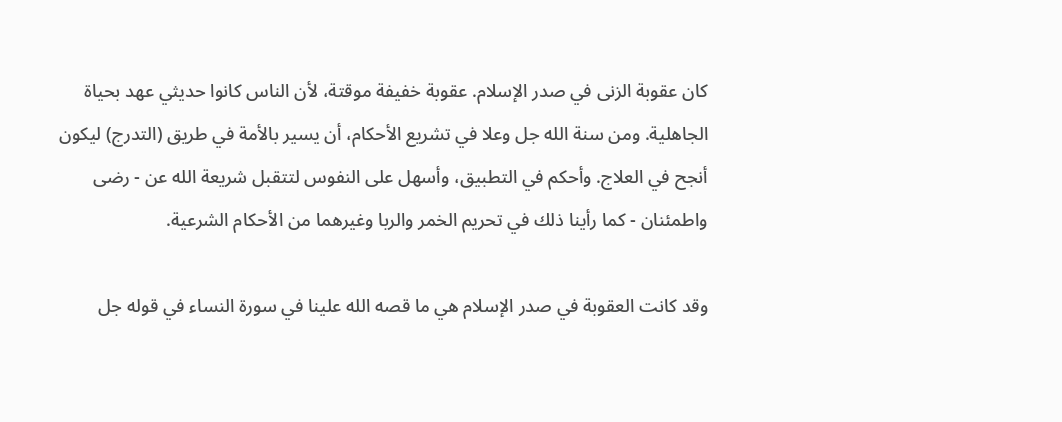كان عقوبة الزنى في صدر الإسلام. عقوبة خفيفة موقتة، لأن الناس كانوا حديثي عهد بحياة الجاهلية. ومن سنة الله جل وعلا في تشريع الأحكام، أن يسير بالأمة في طريق (التدرج) ليكون أنجح في العلاج. وأحكم في التطبيق، وأسهل على النفوس لتتقبل شريعة الله عن - رضى واطمئنان - كما رأينا ذلك في تحريم الخمر والربا وغيرهما من الأحكام الشرعية.

وقد كانت العقوبة في صدر الإسلام هي ما قصه الله علينا في سورة النساء في قوله جل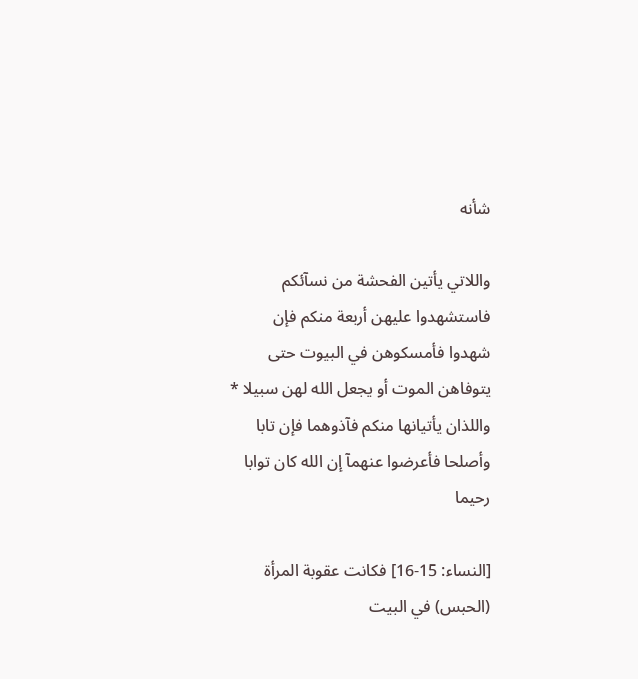شأنه

واللاتي يأتين الفحشة من نسآئكم فاستشهدوا عليهن أربعة منكم فإن شهدوا فأمسكوهن في البيوت حتى يتوفاهن الموت أو يجعل الله لهن سبيلا * واللذان يأتيانها منكم فآذوهما فإن تابا وأصلحا فأعرضوا عنهمآ إن الله كان توابا رحيما

[النساء: 15-16] فكانت عقوبة المرأة (الحبس) في البيت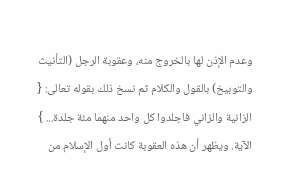وعدم الإذن لها بالخروج منه، وعقوبة الرجل (التأنيث والتوبيخ) بالقول والكلام ثم نسخ ذلك بقوله تعالى: { الزانية والزاني فاجلدوا كل واحد منهما مئة جلدة... } الآية. ويظهر أن هذه العقوبة كانت أول الإسلام من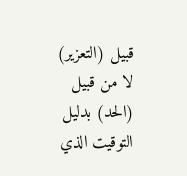قبيل (التعزير) لا من قبيل (الحد) بدليل التوقيت الذي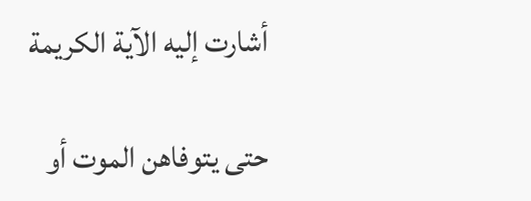أشارت إليه الآية الكريمة

حتى يتوفاهن الموت أو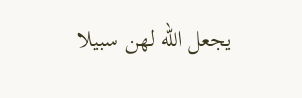يجعل الله لهن سبيلا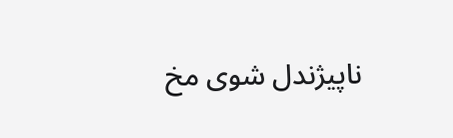ناپیژندل شوی مخ